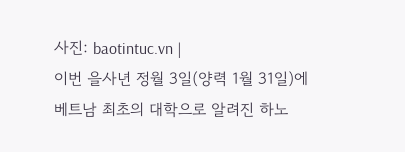사진: baotintuc.vn |
이번 을사년 정월 3일(양력 1월 31일)에 베트남 최초의 대학으로 알려진 하노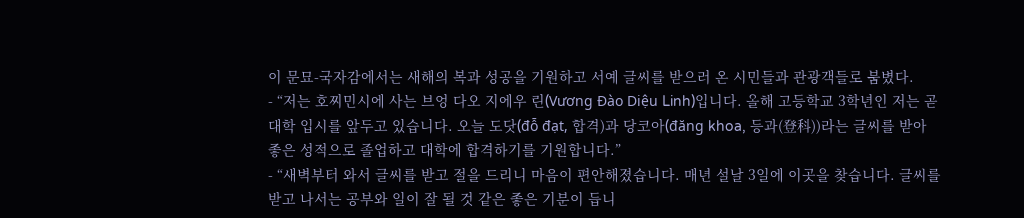이 문묘-국자감에서는 새해의 복과 성공을 기원하고 서예 글씨를 받으러 온 시민들과 관광객들로 붐볐다.
- “저는 호찌민시에 사는 브엉 다오 지에우 린(Vương Đào Diệu Linh)입니다. 올해 고등학교 3학년인 저는 곧 대학 입시를 앞두고 있습니다. 오늘 도닷(đỗ đạt, 합격)과 당코아(đăng khoa, 등과(登科))라는 글씨를 받아 좋은 성적으로 졸업하고 대학에 합격하기를 기원합니다.”
- “새벽부터 와서 글씨를 받고 절을 드리니 마음이 편안해졌습니다. 매년 설날 3일에 이곳을 찾습니다. 글씨를 받고 나서는 공부와 일이 잘 될 것 같은 좋은 기분이 듭니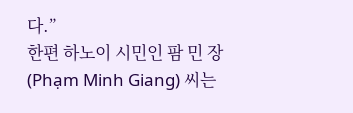다.”
한편 하노이 시민인 팜 민 장(Phạm Minh Giang) 씨는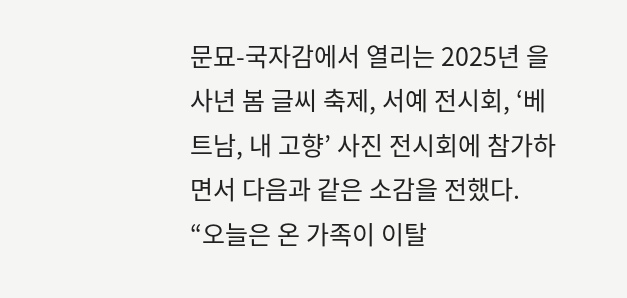문묘-국자감에서 열리는 2025년 을사년 봄 글씨 축제, 서예 전시회, ‘베트남, 내 고향’ 사진 전시회에 참가하면서 다음과 같은 소감을 전했다.
“오늘은 온 가족이 이탈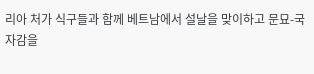리아 처가 식구들과 함께 베트남에서 설날을 맞이하고 문묘-국자감을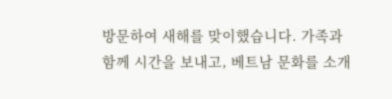방문하여 새해를 맞이했습니다. 가족과 함께 시간을 보내고, 베트남 문화를 소개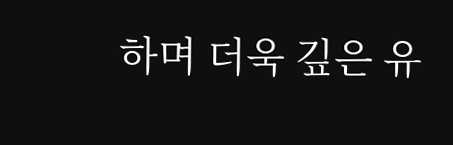하며 더욱 깊은 유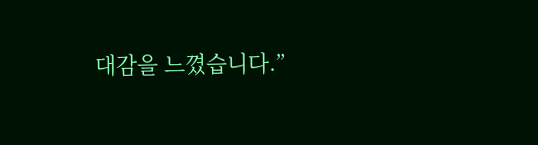대감을 느꼈습니다.”